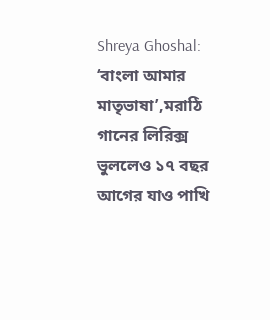Shreya Ghoshal: ‘বাংলা আমার মাতৃভাষা’,মরাঠি গানের লিরিক্স ভুললেও ১৭ বছর আগের যাও পাখি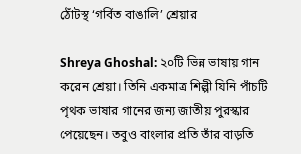ঠোঁটস্থ ‘গর্বিত বাঙালি’ শ্রেয়ার

Shreya Ghoshal: ২০টি ভিন্ন ভাষায় গান করেন শ্রেয়া। তিনি একমাত্র শিল্পী যিনি পাঁচটি পৃথক ভাষার গানের জন্য জাতীয় পুরস্কার পেয়েছেন। তবুও বাংলার প্রতি তাঁর বাড়তি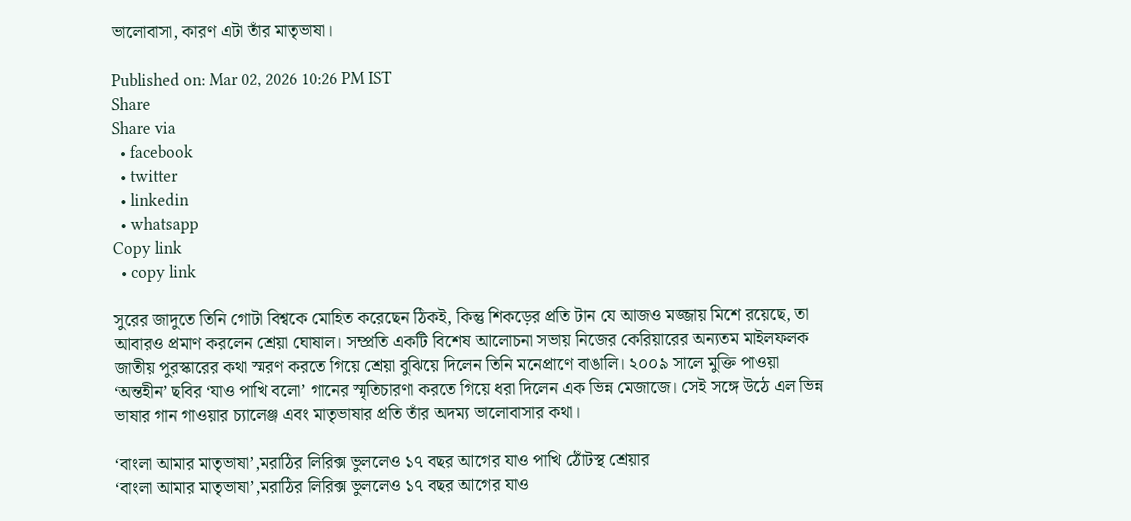ভালোবাসা, কারণ এটা তাঁর মাতৃভাষা।

Published on: Mar 02, 2026 10:26 PM IST
Share
Share via
  • facebook
  • twitter
  • linkedin
  • whatsapp
Copy link
  • copy link

সুরের জাদুতে তিনি গোটা বিশ্বকে মোহিত করেছেন ঠিকই, কিন্তু শিকড়ের প্রতি টান যে আজও মজ্জায় মিশে রয়েছে, তা আবারও প্রমাণ করলেন শ্রেয়া ঘোষাল। সম্প্রতি একটি বিশেষ আলোচনা সভায় নিজের কেরিয়ারের অন্যতম মাইলফলক জাতীয় পুরস্কারের কথা স্মরণ করতে গিয়ে শ্রেয়া বুঝিয়ে দিলেন তিনি মনেপ্রাণে বাঙালি। ২০০৯ সালে মুক্তি পাওয়া ‘অন্তহীন’ ছবির ‘যাও পাখি বলো’ গানের স্মৃতিচারণা করতে গিয়ে ধরা দিলেন এক ভিন্ন মেজাজে। সেই সঙ্গে উঠে এল ভিন্ন ভাষার গান গাওয়ার চ্যালেঞ্জ এবং মাতৃভাষার প্রতি তাঁর অদম্য ভালোবাসার কথা।

‘বাংলা আমার মাতৃভাষা’,মরাঠির লিরিক্স ভুললেও ১৭ বছর আগের যাও পাখি ঠোঁটস্থ শ্রেয়ার
‘বাংলা আমার মাতৃভাষা’,মরাঠির লিরিক্স ভুললেও ১৭ বছর আগের যাও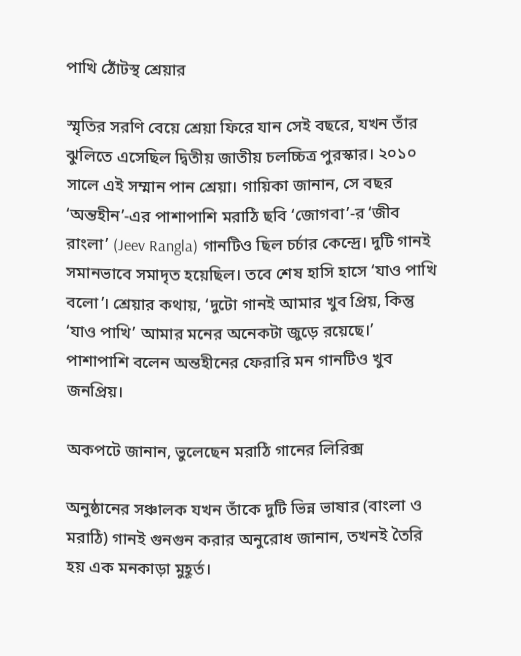পাখি ঠোঁটস্থ শ্রেয়ার

স্মৃতির সরণি বেয়ে শ্রেয়া ফিরে যান সেই বছরে, যখন তাঁর ঝুলিতে এসেছিল দ্বিতীয় জাতীয় চলচ্চিত্র পুরস্কার। ২০১০ সালে এই সম্মান পান শ্রেয়া। গায়িকা জানান, সে বছর ‘অন্তহীন’-এর পাশাপাশি মরাঠি ছবি ‘জোগবা’-র ‘জীব রাংলা’ (Jeev Rangla) গানটিও ছিল চর্চার কেন্দ্রে। দুটি গানই সমানভাবে সমাদৃত হয়েছিল। তবে শেষ হাসি হাসে ‘যাও পাখি বলো’। শ্রেয়ার কথায়, ‘দুটো গানই আমার খুব প্রিয়, কিন্তু ‘যাও পাখি’ আমার মনের অনেকটা জুড়ে রয়েছে।’ পাশাপাশি বলেন অন্তহীনের ফেরারি মন গানটিও খুব জনপ্রিয়।

অকপটে জানান, ভুলেছেন মরাঠি গানের লিরিক্স

অনুষ্ঠানের সঞ্চালক যখন তাঁকে দুটি ভিন্ন ভাষার (বাংলা ও মরাঠি) গানই গুনগুন করার অনুরোধ জানান, তখনই তৈরি হয় এক মনকাড়া মুহূর্ত।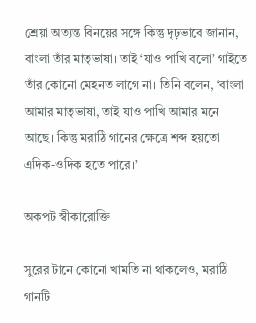শ্রেয়া অত্যন্ত বিনয়ের সঙ্গে কিন্তু দৃঢ়ভাবে জানান, বাংলা তাঁর মাতৃভাষা। তাই ‘যাও পাখি বলো’ গাইতে তাঁর কোনো মেহনত লাগে না। তিনি বলেন, ‘বাংলা আমার মাতৃভাষা, তাই যাও পাখি আমার মনে আছে। কিন্তু মরাঠি গানের ক্ষেত্রে শব্দ হয়তো এদিক-ওদিক হতে পারে।’

অকপট স্বীকারোক্তি

সুরের টানে কোনো খামতি না থাকলেও, মরাঠি গানটি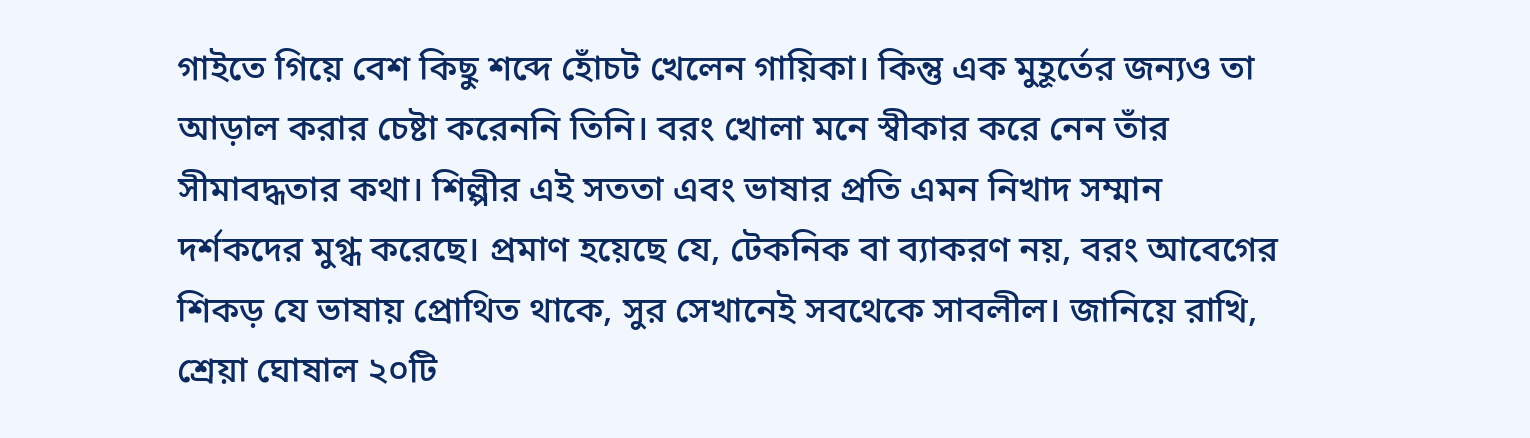গাইতে গিয়ে বেশ কিছু শব্দে হোঁচট খেলেন গায়িকা। কিন্তু এক মুহূর্তের জন্যও তা আড়াল করার চেষ্টা করেননি তিনি। বরং খোলা মনে স্বীকার করে নেন তাঁর সীমাবদ্ধতার কথা। শিল্পীর এই সততা এবং ভাষার প্রতি এমন নিখাদ সম্মান দর্শকদের মুগ্ধ করেছে। প্রমাণ হয়েছে যে, টেকনিক বা ব্যাকরণ নয়, বরং আবেগের শিকড় যে ভাষায় প্রোথিত থাকে, সুর সেখানেই সবথেকে সাবলীল। জানিয়ে রাখি, শ্রেয়া ঘোষাল ২০টি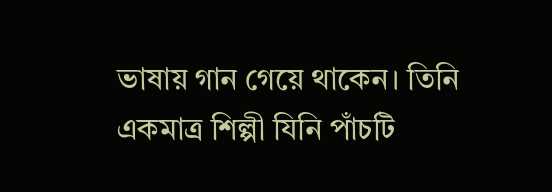ভাষায় গান গেয়ে থাকেন। তিনি একমাত্র শিল্পী যিনি পাঁচটি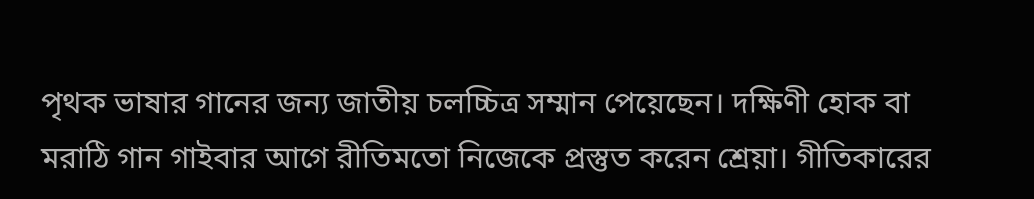পৃথক ভাষার গানের জন্য জাতীয় চলচ্চিত্র সম্মান পেয়েছেন। দক্ষিণী হোক বা মরাঠি গান গাইবার আগে রীতিমতো নিজেকে প্রস্তুত করেন শ্রেয়া। গীতিকারের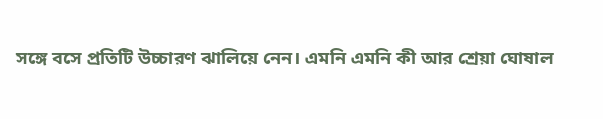সঙ্গে বসে প্রতিটি উচ্চারণ ঝালিয়ে নেন। এমনি এমনি কী আর শ্রেয়া ঘোষাল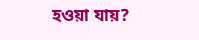হওয়া যায়?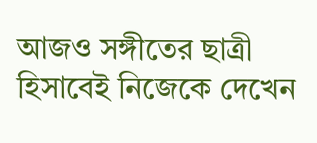আজও সঙ্গীতের ছাত্রী হিসাবেই নিজেকে দেখেন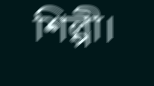শিল্পী।